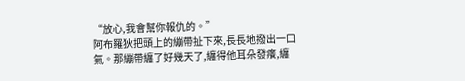“放心,我會幫你報仇的。”
阿布羅狄把頭上的繃帶扯下來,長長地撥出一口氣。那繃帶纏了好幾天了,纏得他耳朵發癢,纏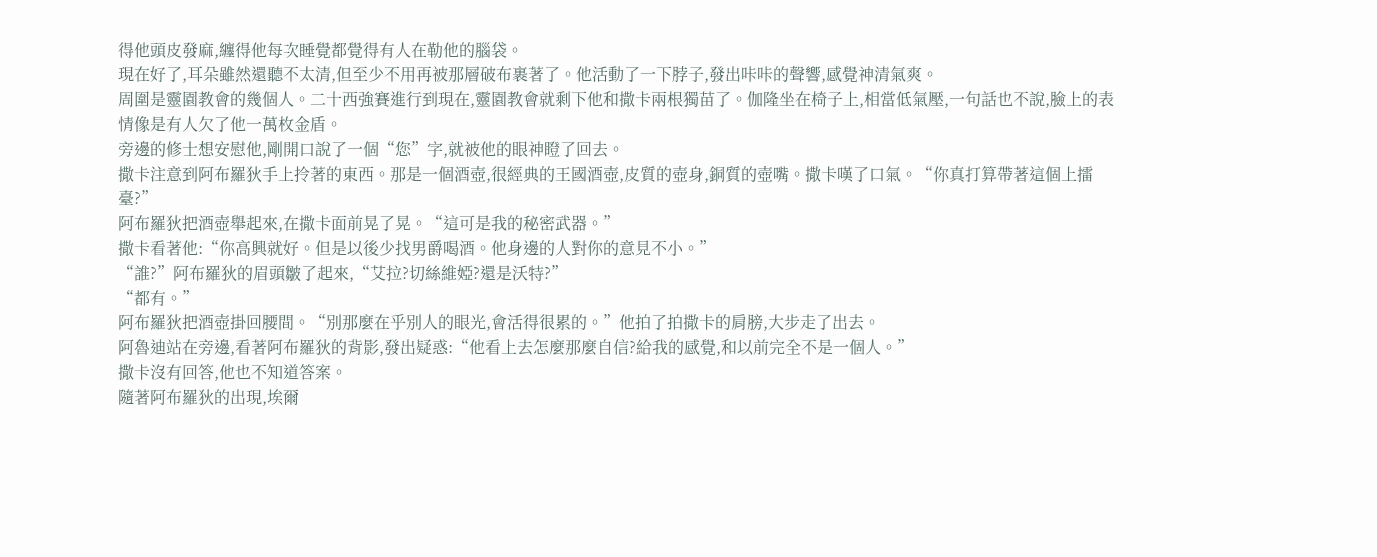得他頭皮發麻,纏得他每次睡覺都覺得有人在勒他的腦袋。
現在好了,耳朵雖然還聽不太清,但至少不用再被那層破布裹著了。他活動了一下脖子,發出咔咔的聲響,感覺神清氣爽。
周圍是靈園教會的幾個人。二十西強賽進行到現在,靈園教會就剩下他和撒卡兩根獨苗了。伽隆坐在椅子上,相當低氣壓,一句話也不說,臉上的表情像是有人欠了他一萬枚金盾。
旁邊的修士想安慰他,剛開口說了一個“您”字,就被他的眼神瞪了回去。
撒卡注意到阿布羅狄手上拎著的東西。那是一個酒壺,很經典的王國酒壺,皮質的壺身,銅質的壺嘴。撒卡嘆了口氣。“你真打算帶著這個上擂臺?”
阿布羅狄把酒壺舉起來,在撒卡面前晃了晃。“這可是我的秘密武器。”
撒卡看著他:“你高興就好。但是以後少找男爵喝酒。他身邊的人對你的意見不小。”
“誰?”阿布羅狄的眉頭皺了起來,“艾拉?切絲維婭?還是沃特?”
“都有。”
阿布羅狄把酒壺掛回腰間。“別那麼在乎別人的眼光,會活得很累的。”他拍了拍撒卡的肩膀,大步走了出去。
阿魯迪站在旁邊,看著阿布羅狄的背影,發出疑惑:“他看上去怎麼那麼自信?給我的感覺,和以前完全不是一個人。”
撒卡沒有回答,他也不知道答案。
隨著阿布羅狄的出現,埃爾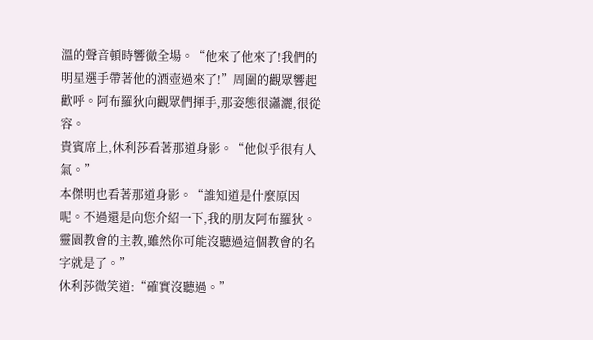溫的聲音頓時響徹全場。“他來了他來了!我們的明星選手帶著他的酒壺過來了!”周圍的觀眾響起歡呼。阿布羅狄向觀眾們揮手,那姿態很瀟灑,很從容。
貴賓席上,休利莎看著那道身影。“他似乎很有人氣。”
本傑明也看著那道身影。“誰知道是什麼原因呢。不過還是向您介紹一下,我的朋友阿布羅狄。靈園教會的主教,雖然你可能沒聽過這個教會的名字就是了。”
休利莎微笑道:“確實沒聽過。”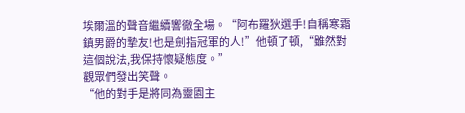埃爾溫的聲音繼續響徹全場。“阿布羅狄選手!自稱寒霜鎮男爵的摯友!也是劍指冠軍的人!”他頓了頓,“雖然對這個說法,我保持懷疑態度。”
觀眾們發出笑聲。
“他的對手是將同為靈園主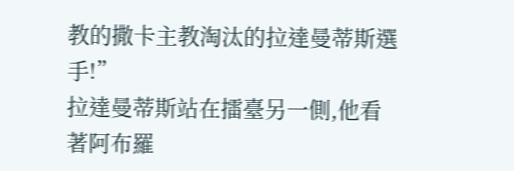教的撒卡主教淘汰的拉達曼蒂斯選手!”
拉達曼蒂斯站在擂臺另一側,他看著阿布羅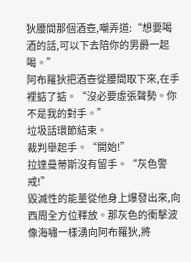狄腰間那個酒壺,嘲弄道:“想要喝酒的話,可以下去陪你的男爵一起喝。”
阿布羅狄把酒壺從腰間取下來,在手裡掂了掂。“沒必要虛張聲勢。你不是我的對手。”
垃圾話環節結束。
裁判舉起手。“開始!”
拉達曼蒂斯沒有留手。“灰色警戒!”
毀滅性的能量從他身上爆發出來,向西周全方位釋放。那灰色的衝擊波像海嘯一樣湧向阿布羅狄,將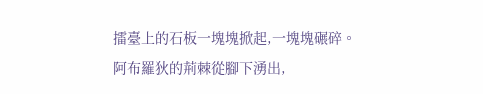擂臺上的石板一塊塊掀起,一塊塊碾碎。
阿布羅狄的荊棘從腳下湧出,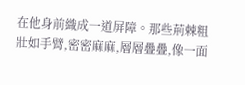在他身前織成一道屏障。那些荊棘粗壯如手臂,密密麻麻,層層疊疊,像一面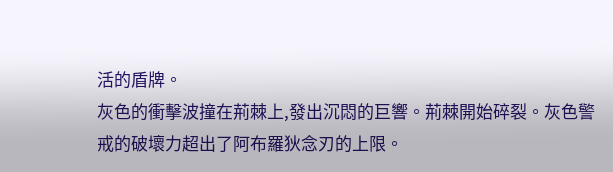活的盾牌。
灰色的衝擊波撞在荊棘上,發出沉悶的巨響。荊棘開始碎裂。灰色警戒的破壞力超出了阿布羅狄念刃的上限。